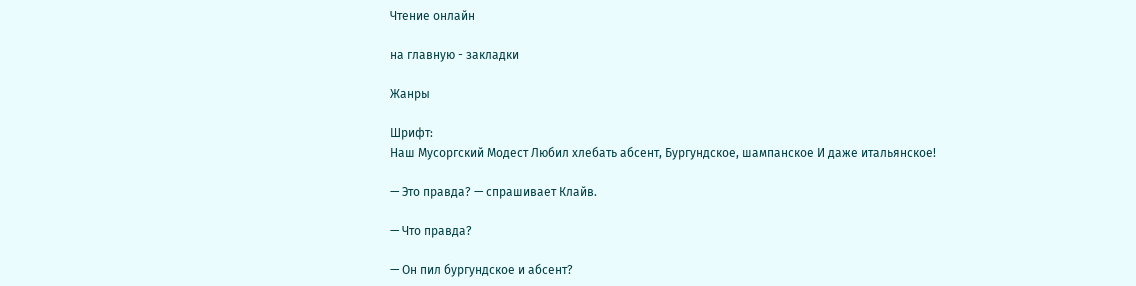Чтение онлайн

на главную - закладки

Жанры

Шрифт:
Наш Мусоргский Модест Любил хлебать абсент, Бургундское, шампанское И даже итальянское!

— Это правда? — спрашивает Клайв.

— Что правда?

— Он пил бургундское и абсент?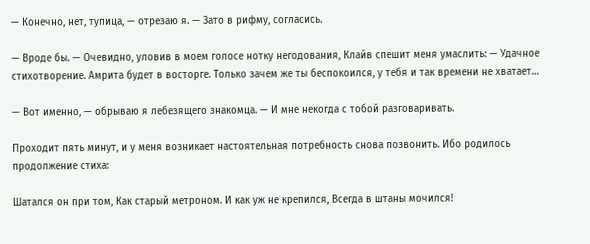— Конечно, нет, тупица, — отрезаю я. — Зато в рифму, согласись.

— Вроде бы. — Очевидно, уловив в моем голосе нотку негодования, Клайв спешит меня умаслить: — Удачное стихотворение. Амрита будет в восторге. Только зачем же ты беспокоился, у тебя и так времени не хватает…

— Вот именно, — обрываю я лебезящего знакомца. — И мне некогда с тобой разговаривать.

Проходит пять минут, и у меня возникает настоятельная потребность снова позвонить. Ибо родилось продолжение стиха:

Шатался он при том, Как старый метроном. И как уж не крепился, Всегда в штаны мочился!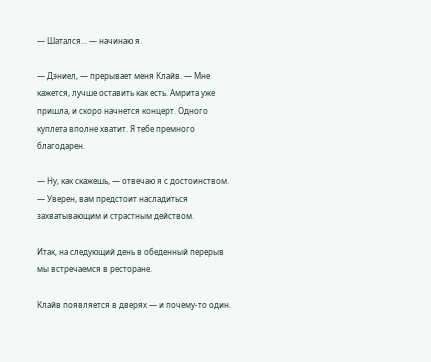— Шатался… — начинаю я.

— Дэниел, — прерывает меня Клайв. — Мне кажется, лучше оставить как есть. Амрита уже пришла, и скоро начнется концерт. Одного куплета вполне хватит. Я тебе премного благодарен.

— Ну, как скажешь, — отвечаю я с достоинством. — Уверен, вам предстоит насладиться захватывающим и страстным действом.

Итак, на следующий день в обеденный перерыв мы встречаемся в ресторане.

Клайв появляется в дверях — и почему-то один.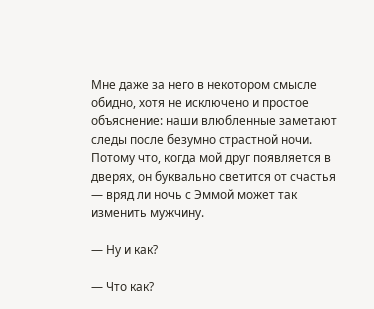Мне даже за него в некотором смысле обидно, хотя не исключено и простое объяснение: наши влюбленные заметают следы после безумно страстной ночи. Потому что, когда мой друг появляется в дверях, он буквально светится от счастья — вряд ли ночь с Эммой может так изменить мужчину.

— Ну и как?

— Что как?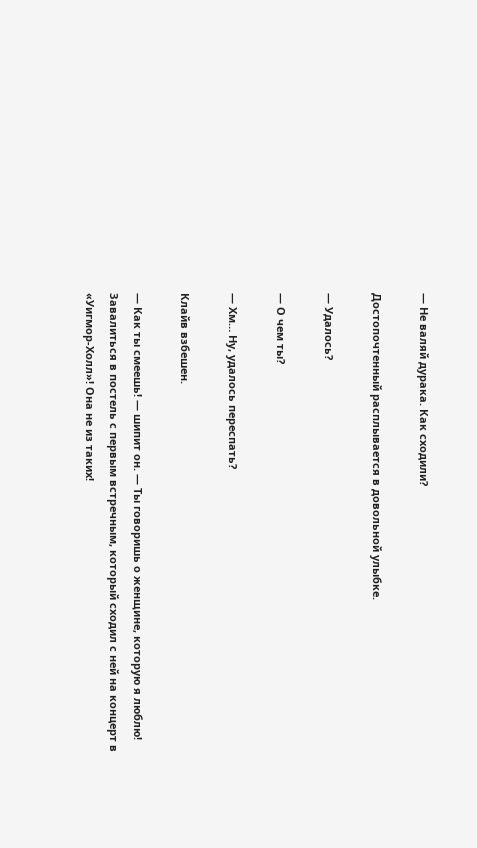— Не валяй дурака. Как сходили?

Достопочтенный расплывается в довольной улыбке.

— Удалось?

— О чем ты?

— Хм… Ну, удалось переспать?

Клайв взбешен.

— Как ты смеешь! — шипит он. — Ты говоришь о женщине, которую я люблю! Завалиться в постель с первым встречным, который сходил с ней на концерт в «Уигмор-Холл»! Она не из таких!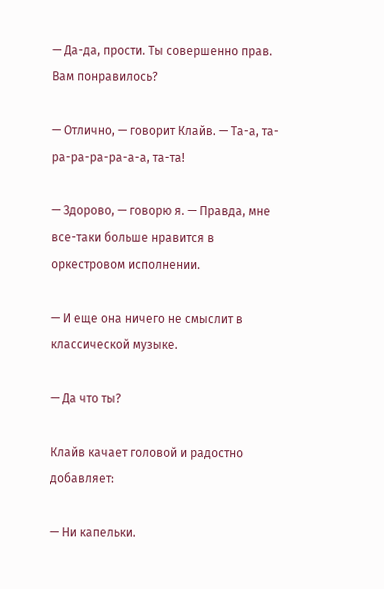— Да-да, прости. Ты совершенно прав. Вам понравилось?

— Отлично, — говорит Клайв. — Та-а, та-ра-ра-ра-ра-а-а, та-та!

— Здорово, — говорю я. — Правда, мне все-таки больше нравится в оркестровом исполнении.

— И еще она ничего не смыслит в классической музыке.

— Да что ты?

Клайв качает головой и радостно добавляет:

— Ни капельки.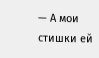— А мои стишки ей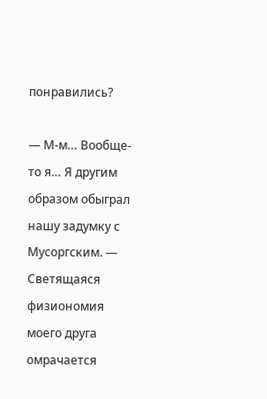понравились?

— М-м… Вообще-то я… Я другим образом обыграл нашу задумку с Мусоргским. — Светящаяся физиономия моего друга омрачается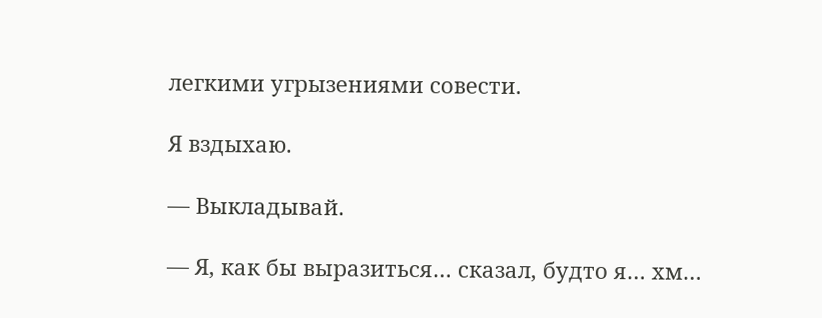легкими угрызениями совести.

Я вздыхаю.

— Выкладывай.

— Я, как бы выразиться… сказал, будто я… хм…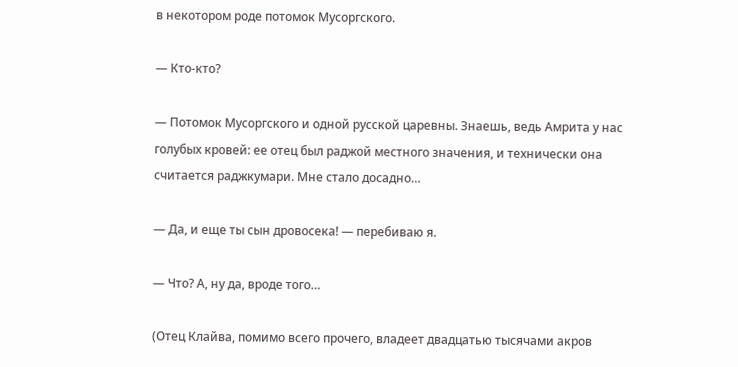в некотором роде потомок Мусоргского.

— Кто-кто?

— Потомок Мусоргского и одной русской царевны. Знаешь, ведь Амрита у нас голубых кровей: ее отец был раджой местного значения, и технически она считается раджкумари. Мне стало досадно…

— Да, и еще ты сын дровосека! — перебиваю я.

— Что? А, ну да, вроде того…

(Отец Клайва, помимо всего прочего, владеет двадцатью тысячами акров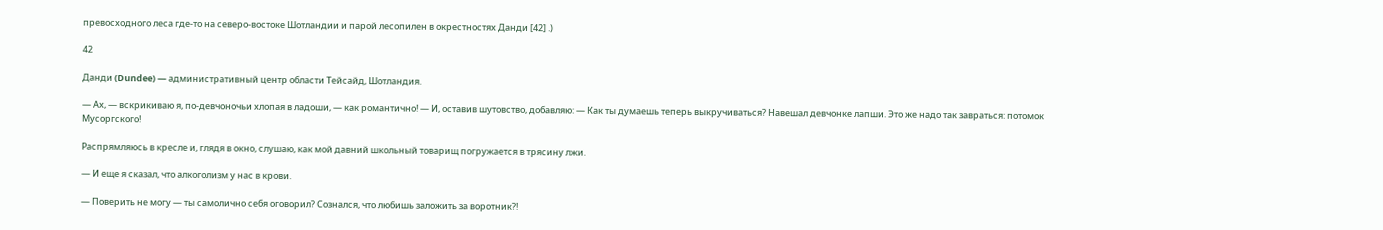превосходного леса где-то на северо-востоке Шотландии и парой лесопилен в окрестностях Данди [42] .)

42

Данди (Dundee) — административный центр области Тейсайд, Шотландия.

— Ах, — вскрикиваю я, по-девчоночьи хлопая в ладоши, — как романтично! — И, оставив шутовство, добавляю: — Как ты думаешь теперь выкручиваться? Навешал девчонке лапши. Это же надо так завраться: потомок Мусоргского!

Распрямляюсь в кресле и, глядя в окно, слушаю, как мой давний школьный товарищ погружается в трясину лжи.

— И еще я сказал, что алкоголизм у нас в крови.

— Поверить не могу — ты самолично себя оговорил? Сознался, что любишь заложить за воротник?!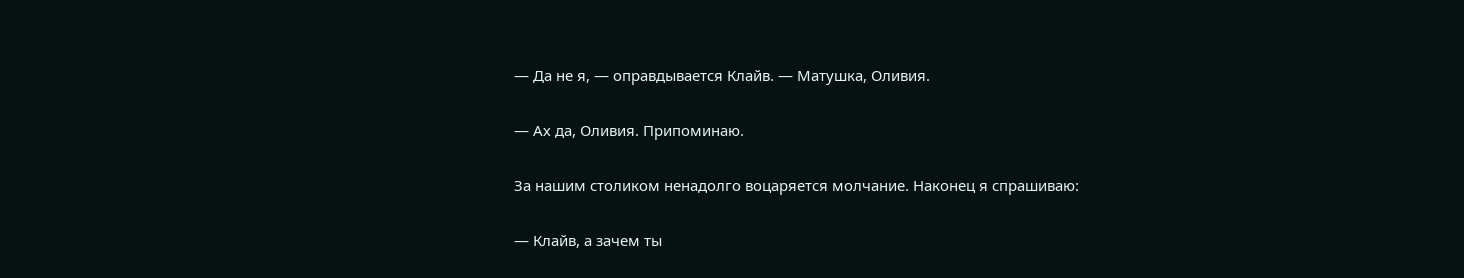— Да не я, — оправдывается Клайв. — Матушка, Оливия.

— Ах да, Оливия. Припоминаю.

За нашим столиком ненадолго воцаряется молчание. Наконец я спрашиваю:

— Клайв, а зачем ты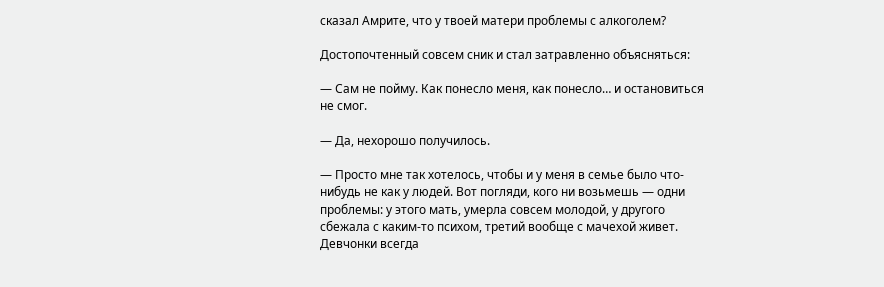сказал Амрите, что у твоей матери проблемы с алкоголем?

Достопочтенный совсем сник и стал затравленно объясняться:

— Сам не пойму. Как понесло меня, как понесло… и остановиться не смог.

— Да, нехорошо получилось.

— Просто мне так хотелось, чтобы и у меня в семье было что-нибудь не как у людей. Вот погляди, кого ни возьмешь — одни проблемы: у этого мать, умерла совсем молодой, у другого сбежала с каким-то психом, третий вообще с мачехой живет. Девчонки всегда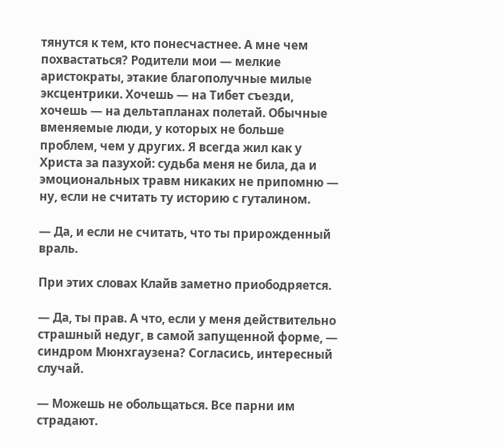тянутся к тем, кто понесчастнее. А мне чем похвастаться? Родители мои — мелкие аристократы, этакие благополучные милые эксцентрики. Хочешь — на Тибет съезди, хочешь — на дельтапланах полетай. Обычные вменяемые люди, у которых не больше проблем, чем у других. Я всегда жил как у Христа за пазухой: судьба меня не била, да и эмоциональных травм никаких не припомню — ну, если не считать ту историю с гуталином.

— Да, и если не считать, что ты прирожденный враль.

При этих словах Клайв заметно приободряется.

— Да, ты прав. А что, если у меня действительно страшный недуг, в самой запущенной форме, — синдром Мюнхгаузена? Согласись, интересный случай.

— Можешь не обольщаться. Все парни им страдают.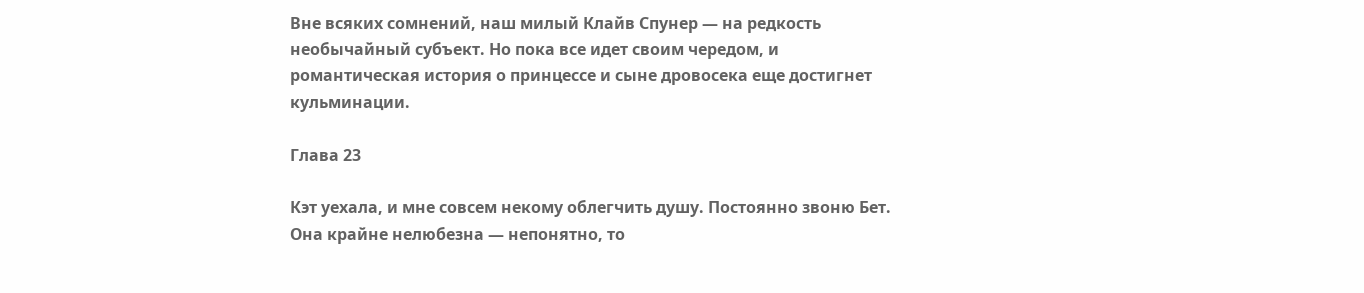Вне всяких сомнений, наш милый Клайв Спунер — на редкость необычайный субъект. Но пока все идет своим чередом, и романтическая история о принцессе и сыне дровосека еще достигнет кульминации.

Глава 23

Кэт уехала, и мне совсем некому облегчить душу. Постоянно звоню Бет. Она крайне нелюбезна — непонятно, то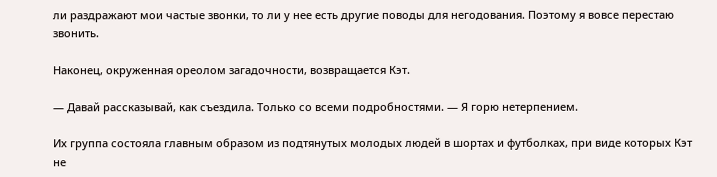ли раздражают мои частые звонки, то ли у нее есть другие поводы для негодования. Поэтому я вовсе перестаю звонить.

Наконец, окруженная ореолом загадочности, возвращается Кэт.

— Давай рассказывай, как съездила. Только со всеми подробностями. — Я горю нетерпением.

Их группа состояла главным образом из подтянутых молодых людей в шортах и футболках, при виде которых Кэт не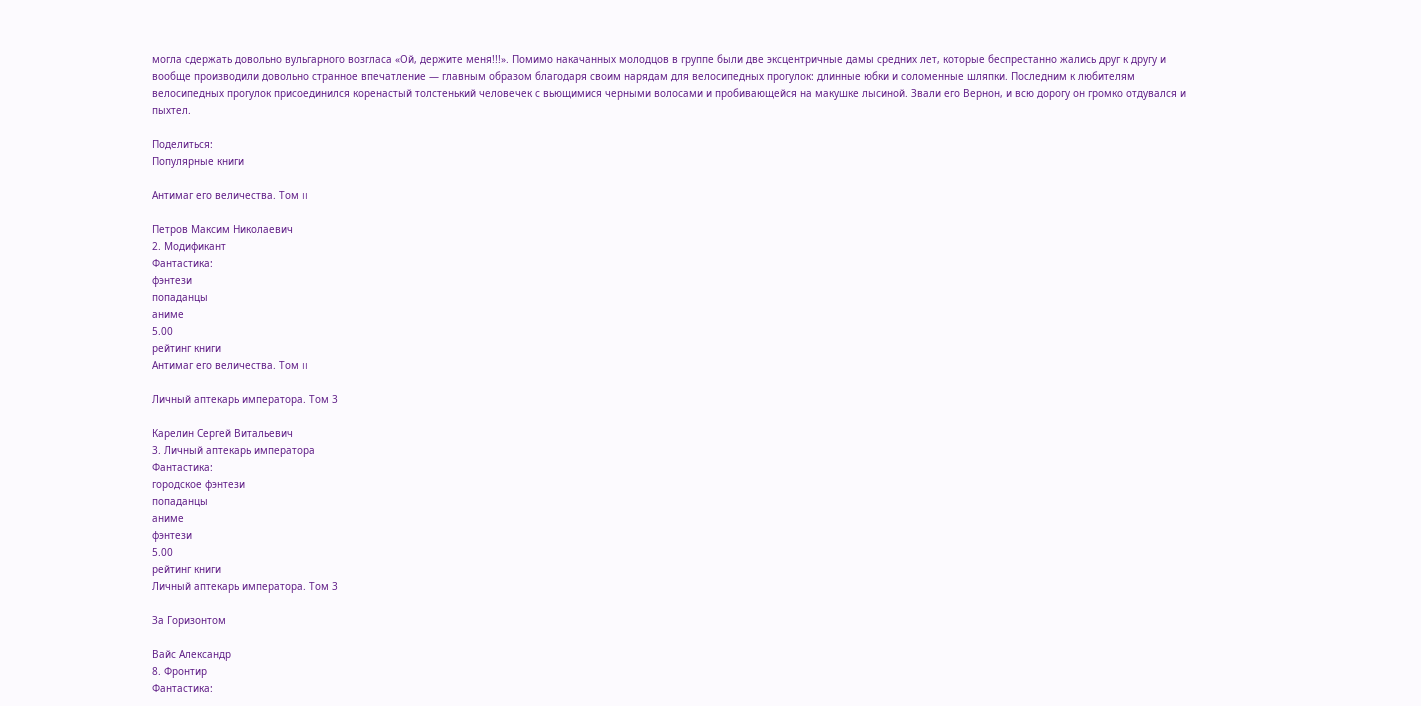могла сдержать довольно вульгарного возгласа «Ой, держите меня!!!». Помимо накачанных молодцов в группе были две эксцентричные дамы средних лет, которые беспрестанно жались друг к другу и вообще производили довольно странное впечатление — главным образом благодаря своим нарядам для велосипедных прогулок: длинные юбки и соломенные шляпки. Последним к любителям велосипедных прогулок присоединился коренастый толстенький человечек с вьющимися черными волосами и пробивающейся на макушке лысиной. Звали его Вернон, и всю дорогу он громко отдувался и пыхтел.

Поделиться:
Популярные книги

Антимаг его величества. Том II

Петров Максим Николаевич
2. Модификант
Фантастика:
фэнтези
попаданцы
аниме
5.00
рейтинг книги
Антимаг его величества. Том II

Личный аптекарь императора. Том 3

Карелин Сергей Витальевич
3. Личный аптекарь императора
Фантастика:
городское фэнтези
попаданцы
аниме
фэнтези
5.00
рейтинг книги
Личный аптекарь императора. Том 3

За Горизонтом

Вайс Александр
8. Фронтир
Фантастика: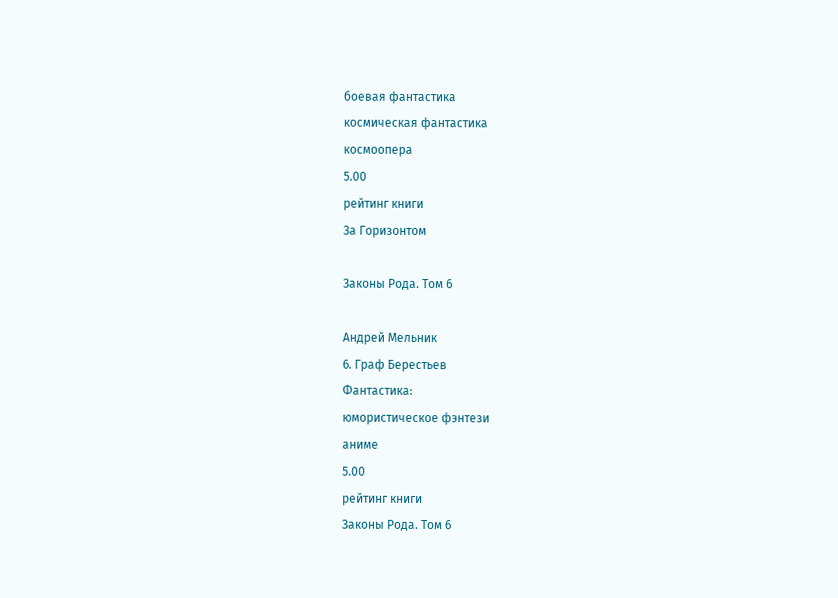боевая фантастика
космическая фантастика
космоопера
5.00
рейтинг книги
За Горизонтом

Законы Рода. Том 6

Андрей Мельник
6. Граф Берестьев
Фантастика:
юмористическое фэнтези
аниме
5.00
рейтинг книги
Законы Рода. Том 6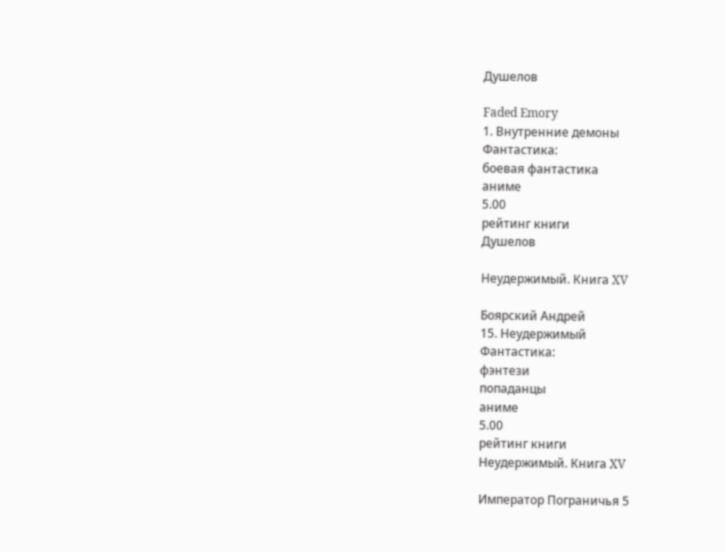Душелов

Faded Emory
1. Внутренние демоны
Фантастика:
боевая фантастика
аниме
5.00
рейтинг книги
Душелов

Неудержимый. Книга XV

Боярский Андрей
15. Неудержимый
Фантастика:
фэнтези
попаданцы
аниме
5.00
рейтинг книги
Неудержимый. Книга XV

Император Пограничья 5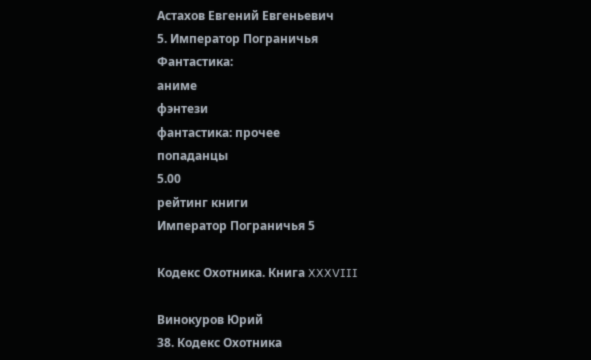Астахов Евгений Евгеньевич
5. Император Пограничья
Фантастика:
аниме
фэнтези
фантастика: прочее
попаданцы
5.00
рейтинг книги
Император Пограничья 5

Кодекс Охотника. Книга XXXVIII

Винокуров Юрий
38. Кодекс Охотника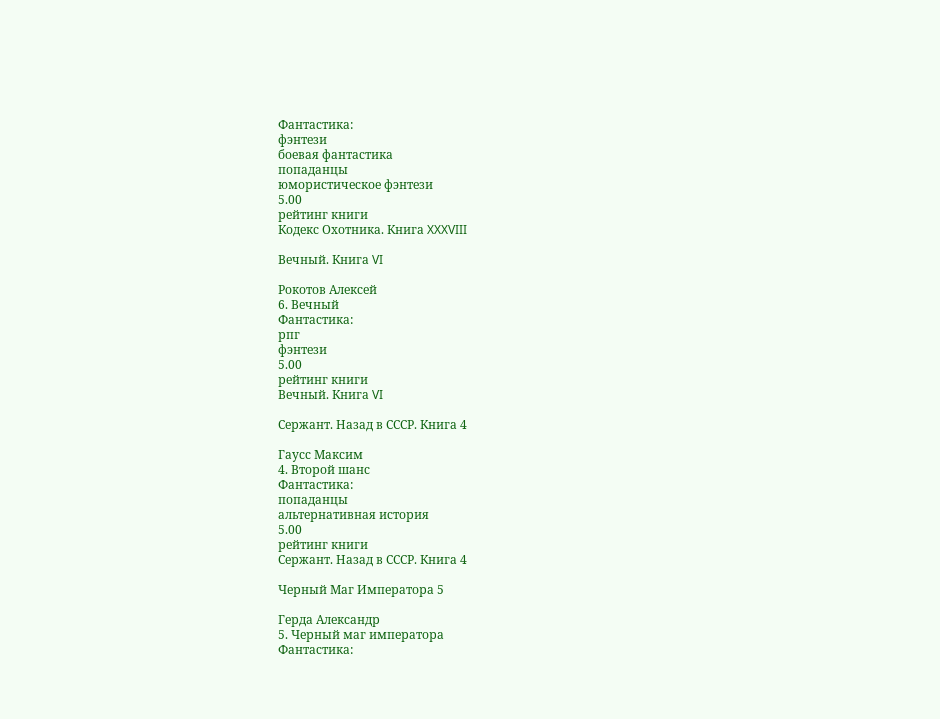Фантастика:
фэнтези
боевая фантастика
попаданцы
юмористическое фэнтези
5.00
рейтинг книги
Кодекс Охотника. Книга XXXVIII

Вечный. Книга VI

Рокотов Алексей
6. Вечный
Фантастика:
рпг
фэнтези
5.00
рейтинг книги
Вечный. Книга VI

Сержант. Назад в СССР. Книга 4

Гаусс Максим
4. Второй шанс
Фантастика:
попаданцы
альтернативная история
5.00
рейтинг книги
Сержант. Назад в СССР. Книга 4

Черный Маг Императора 5

Герда Александр
5. Черный маг императора
Фантастика: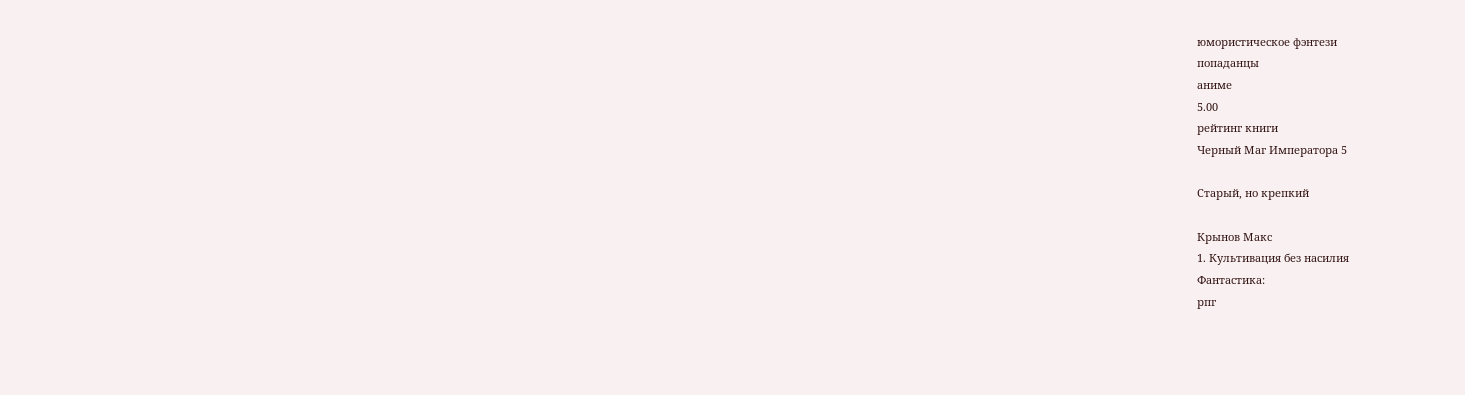юмористическое фэнтези
попаданцы
аниме
5.00
рейтинг книги
Черный Маг Императора 5

Старый, но крепкий

Крынов Макс
1. Культивация без насилия
Фантастика:
рпг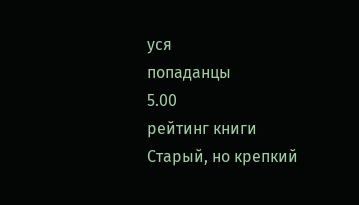уся
попаданцы
5.00
рейтинг книги
Старый, но крепкий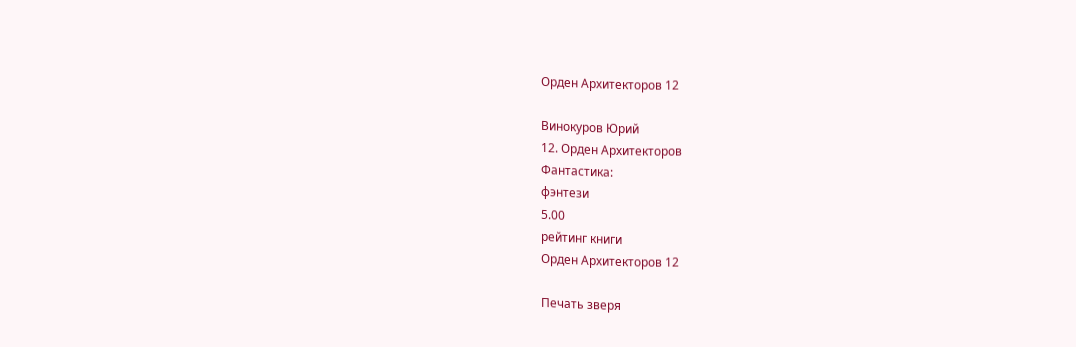Орден Архитекторов 12

Винокуров Юрий
12. Орден Архитекторов
Фантастика:
фэнтези
5.00
рейтинг книги
Орден Архитекторов 12

Печать зверя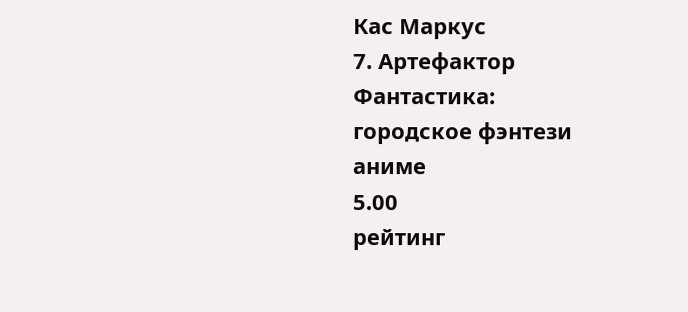Кас Маркус
7. Артефактор
Фантастика:
городское фэнтези
аниме
5.00
рейтинг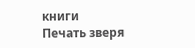книги
Печать зверя